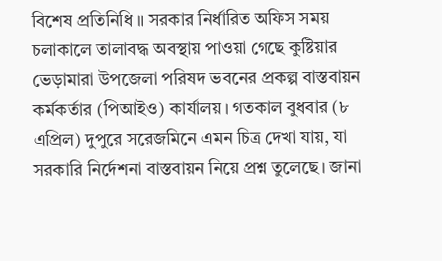বিশেষ প্রতিনিধি ॥ সরকার নির্ধারিত অফিস সময় চলাকালে তালাবদ্ধ অবস্থায় পাওয়া গেছে কুষ্টিয়ার ভেড়ামারা উপজেলা পরিষদ ভবনের প্রকল্প বাস্তবায়ন কর্মকর্তার (পিআইও) কার্যালয়। গতকাল বুধবার (৮ এপ্রিল) দুপুরে সরেজমিনে এমন চিত্র দেখা যায়, যা সরকারি নির্দেশনা বাস্তবায়ন নিয়ে প্রশ্ন তুলেছে। জানা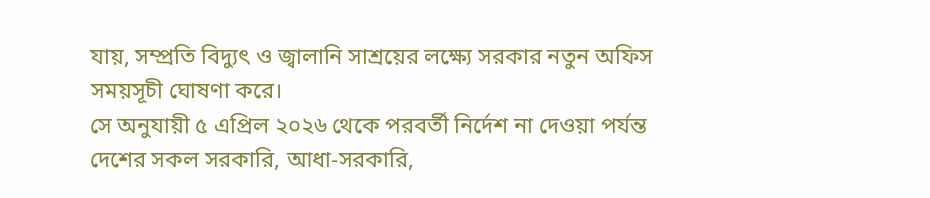যায়, সম্প্রতি বিদ্যুৎ ও জ্বালানি সাশ্রয়ের লক্ষ্যে সরকার নতুন অফিস সময়সূচী ঘোষণা করে।
সে অনুযায়ী ৫ এপ্রিল ২০২৬ থেকে পরবর্তী নির্দেশ না দেওয়া পর্যন্ত দেশের সকল সরকারি, আধা-সরকারি,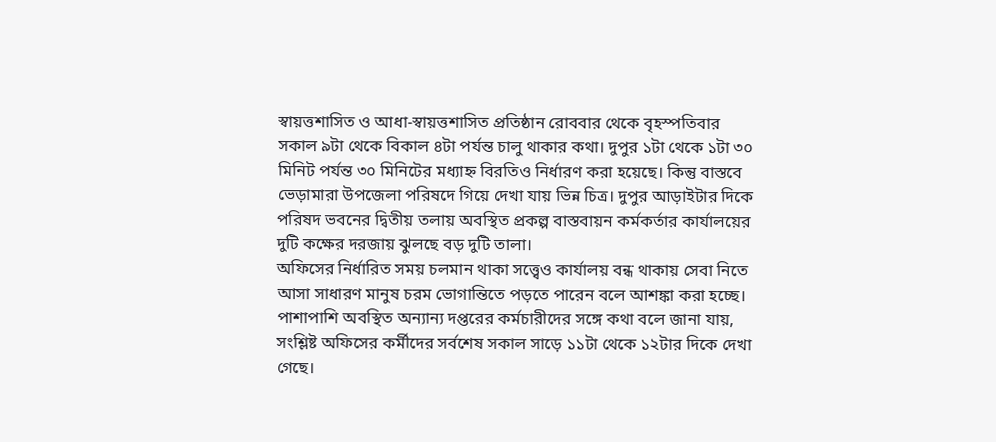স্বায়ত্তশাসিত ও আধা-স্বায়ত্তশাসিত প্রতিষ্ঠান রোববার থেকে বৃহস্পতিবার সকাল ৯টা থেকে বিকাল ৪টা পর্যন্ত চালু থাকার কথা। দুপুর ১টা থেকে ১টা ৩০ মিনিট পর্যন্ত ৩০ মিনিটের মধ্যাহ্ন বিরতিও নির্ধারণ করা হয়েছে। কিন্তু বাস্তবে ভেড়ামারা উপজেলা পরিষদে গিয়ে দেখা যায় ভিন্ন চিত্র। দুপুর আড়াইটার দিকে পরিষদ ভবনের দ্বিতীয় তলায় অবস্থিত প্রকল্প বাস্তবায়ন কর্মকর্তার কার্যালয়ের দুটি কক্ষের দরজায় ঝুলছে বড় দুটি তালা।
অফিসের নির্ধারিত সময় চলমান থাকা সত্ত্বেও কার্যালয় বন্ধ থাকায় সেবা নিতে আসা সাধারণ মানুষ চরম ভোগান্তিতে পড়তে পারেন বলে আশঙ্কা করা হচ্ছে। পাশাপাশি অবস্থিত অন্যান্য দপ্তরের কর্মচারীদের সঙ্গে কথা বলে জানা যায়, সংশ্লিষ্ট অফিসের কর্মীদের সর্বশেষ সকাল সাড়ে ১১টা থেকে ১২টার দিকে দেখা গেছে।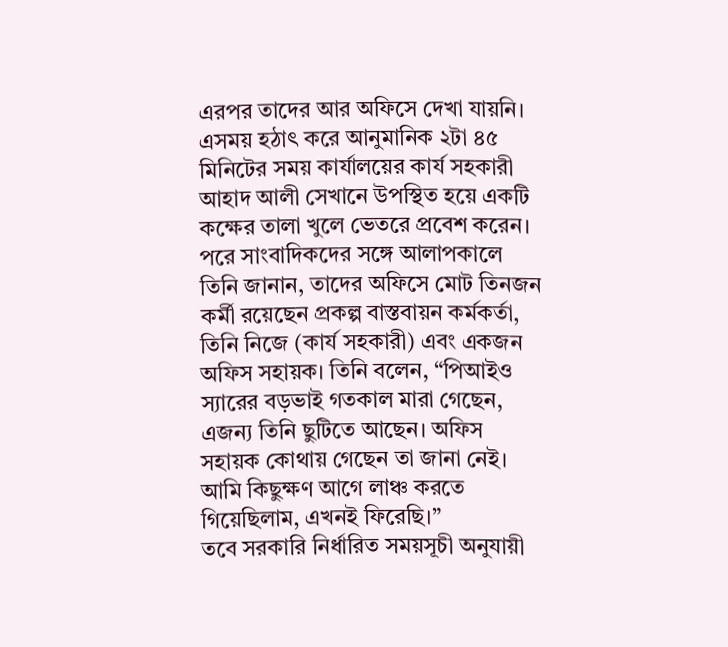এরপর তাদের আর অফিসে দেখা যায়নি। এসময় হঠাৎ করে আনুমানিক ২টা ৪৫ মিনিটের সময় কার্যালয়ের কার্য সহকারী আহাদ আলী সেখানে উপস্থিত হয়ে একটি কক্ষের তালা খুলে ভেতরে প্রবেশ করেন।
পরে সাংবাদিকদের সঙ্গে আলাপকালে তিনি জানান, তাদের অফিসে মোট তিনজন কর্মী রয়েছেন প্রকল্প বাস্তবায়ন কর্মকর্তা, তিনি নিজে (কার্য সহকারী) এবং একজন অফিস সহায়ক। তিনি বলেন, “পিআইও স্যারের বড়ভাই গতকাল মারা গেছেন, এজন্য তিনি ছুটিতে আছেন। অফিস সহায়ক কোথায় গেছেন তা জানা নেই। আমি কিছুক্ষণ আগে লাঞ্চ করতে গিয়েছিলাম, এখনই ফিরেছি।”
তবে সরকারি নির্ধারিত সময়সূচী অনুযায়ী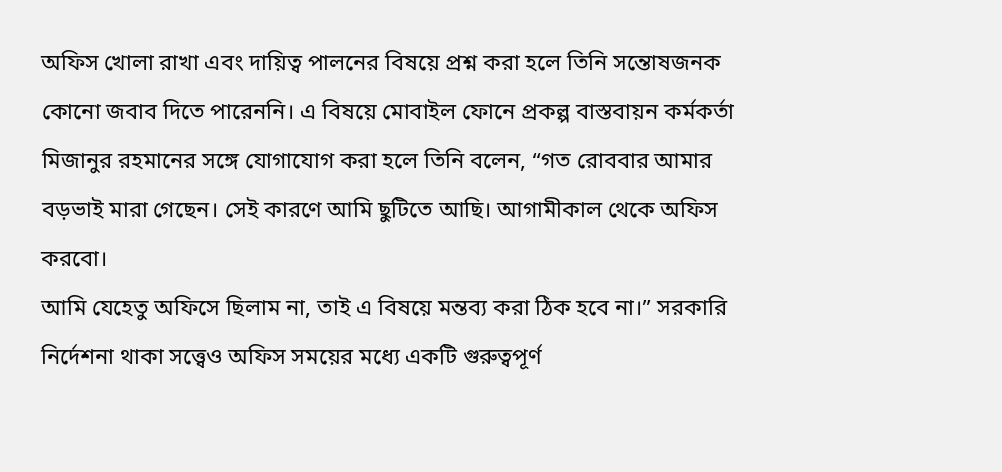অফিস খোলা রাখা এবং দায়িত্ব পালনের বিষয়ে প্রশ্ন করা হলে তিনি সন্তোষজনক কোনো জবাব দিতে পারেননি। এ বিষয়ে মোবাইল ফোনে প্রকল্প বাস্তবায়ন কর্মকর্তা মিজানুর রহমানের সঙ্গে যোগাযোগ করা হলে তিনি বলেন, “গত রোববার আমার বড়ভাই মারা গেছেন। সেই কারণে আমি ছুটিতে আছি। আগামীকাল থেকে অফিস করবো।
আমি যেহেতু অফিসে ছিলাম না, তাই এ বিষয়ে মন্তব্য করা ঠিক হবে না।” সরকারি নির্দেশনা থাকা সত্ত্বেও অফিস সময়ের মধ্যে একটি গুরুত্বপূর্ণ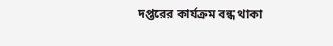দপ্তরের কার্যক্রম বন্ধ থাকা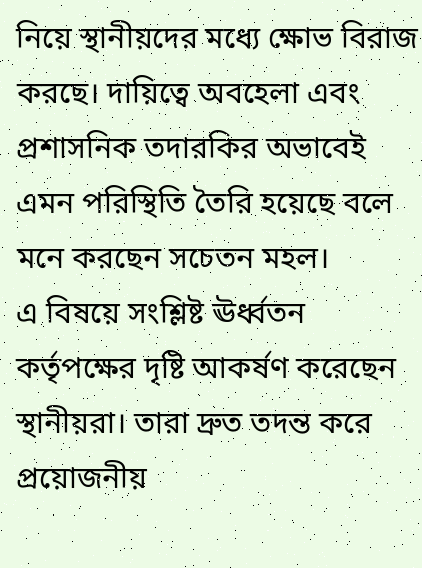নিয়ে স্থানীয়দের মধ্যে ক্ষোভ বিরাজ করছে। দায়িত্বে অবহেলা এবং প্রশাসনিক তদারকির অভাবেই এমন পরিস্থিতি তৈরি হয়েছে বলে মনে করছেন সচেতন মহল।
এ বিষয়ে সংশ্লিষ্ট ঊর্ধ্বতন কর্তৃপক্ষের দৃষ্টি আকর্ষণ করেছেন স্থানীয়রা। তারা দ্রুত তদন্ত করে প্রয়োজনীয়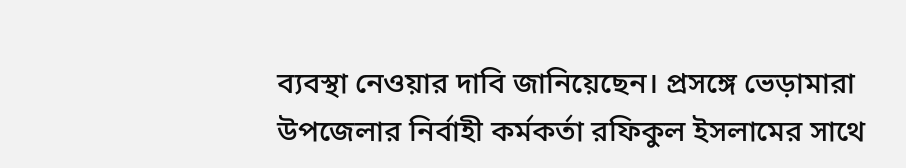ব্যবস্থা নেওয়ার দাবি জানিয়েছেন। প্রসঙ্গে ভেড়ামারা উপজেলার নির্বাহী কর্মকর্তা রফিকুল ইসলামের সাথে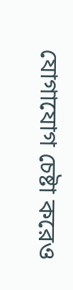যোগাযোগ চেষ্টা করেও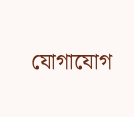যোগাযোগ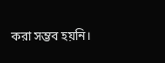করা সম্ভব হয়নি।